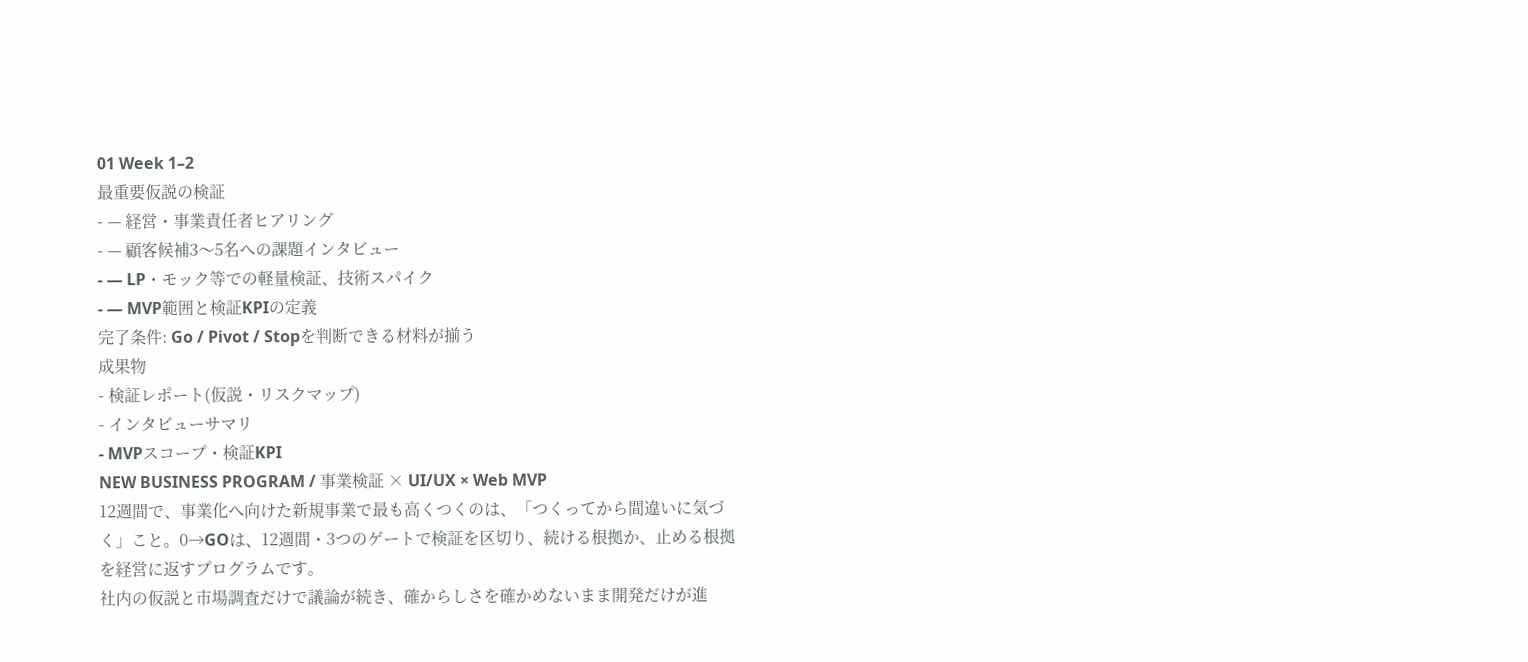01 Week 1–2
最重要仮説の検証
- — 経営・事業責任者ヒアリング
- — 顧客候補3〜5名への課題インタビュー
- — LP・モック等での軽量検証、技術スパイク
- — MVP範囲と検証KPIの定義
完了条件: Go / Pivot / Stopを判断できる材料が揃う
成果物
- 検証レポート(仮説・リスクマップ)
- インタビューサマリ
- MVPスコープ・検証KPI
NEW BUSINESS PROGRAM / 事業検証 × UI/UX × Web MVP
12週間で、事業化へ向けた新規事業で最も高くつくのは、「つくってから間違いに気づく」こと。0→GOは、12週間・3つのゲートで検証を区切り、続ける根拠か、止める根拠を経営に返すプログラムです。
社内の仮説と市場調査だけで議論が続き、確からしさを確かめないまま開発だけが進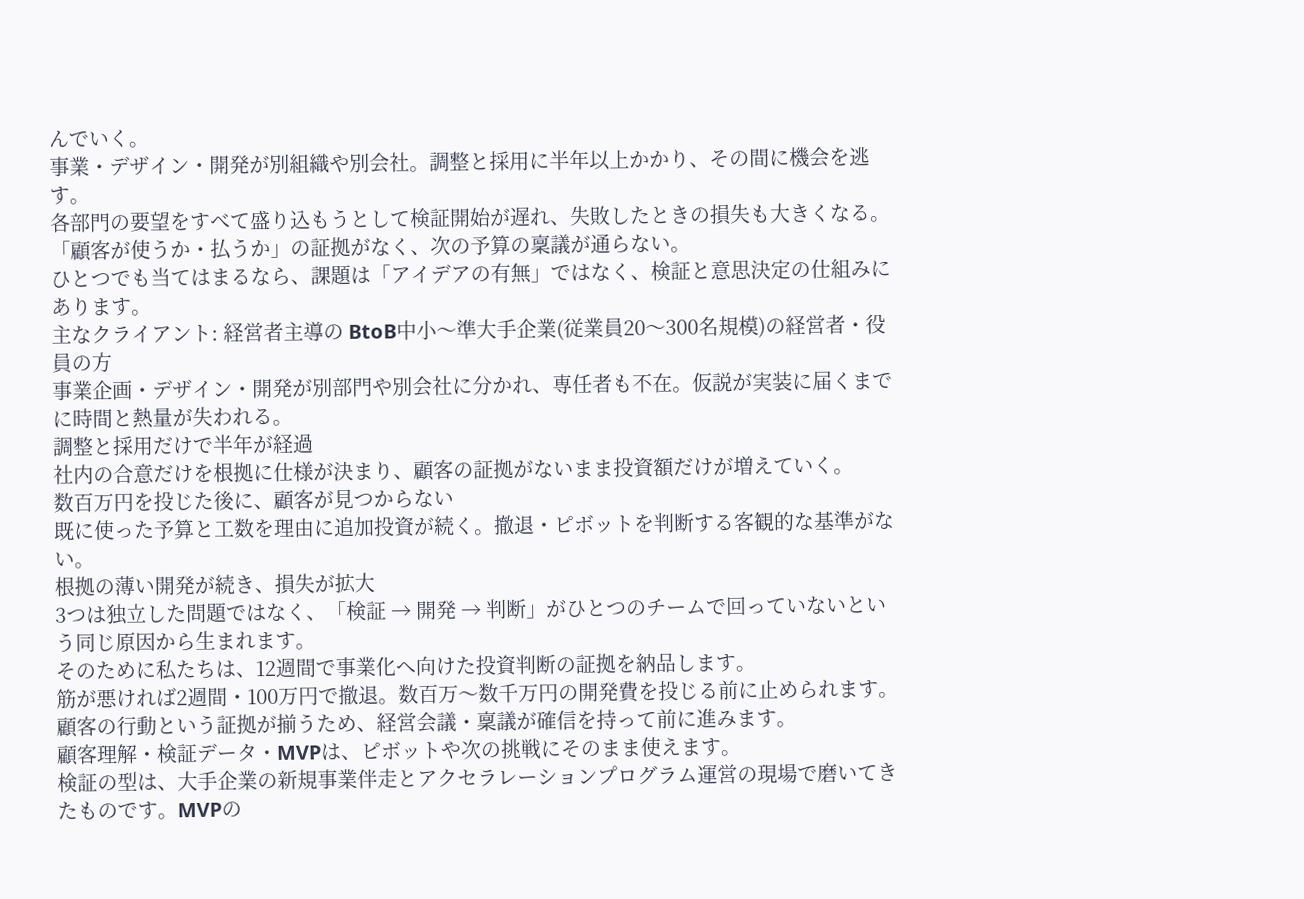んでいく。
事業・デザイン・開発が別組織や別会社。調整と採用に半年以上かかり、その間に機会を逃す。
各部門の要望をすべて盛り込もうとして検証開始が遅れ、失敗したときの損失も大きくなる。
「顧客が使うか・払うか」の証拠がなく、次の予算の稟議が通らない。
ひとつでも当てはまるなら、課題は「アイデアの有無」ではなく、検証と意思決定の仕組みにあります。
主なクライアント: 経営者主導の BtoB中小〜準大手企業(従業員20〜300名規模)の経営者・役員の方
事業企画・デザイン・開発が別部門や別会社に分かれ、専任者も不在。仮説が実装に届くまでに時間と熱量が失われる。
調整と採用だけで半年が経過
社内の合意だけを根拠に仕様が決まり、顧客の証拠がないまま投資額だけが増えていく。
数百万円を投じた後に、顧客が見つからない
既に使った予算と工数を理由に追加投資が続く。撤退・ピボットを判断する客観的な基準がない。
根拠の薄い開発が続き、損失が拡大
3つは独立した問題ではなく、「検証 → 開発 → 判断」がひとつのチームで回っていないという同じ原因から生まれます。
そのために私たちは、12週間で事業化へ向けた投資判断の証拠を納品します。
筋が悪ければ2週間・100万円で撤退。数百万〜数千万円の開発費を投じる前に止められます。
顧客の行動という証拠が揃うため、経営会議・稟議が確信を持って前に進みます。
顧客理解・検証データ・MVPは、ピボットや次の挑戦にそのまま使えます。
検証の型は、大手企業の新規事業伴走とアクセラレーションプログラム運営の現場で磨いてきたものです。MVPの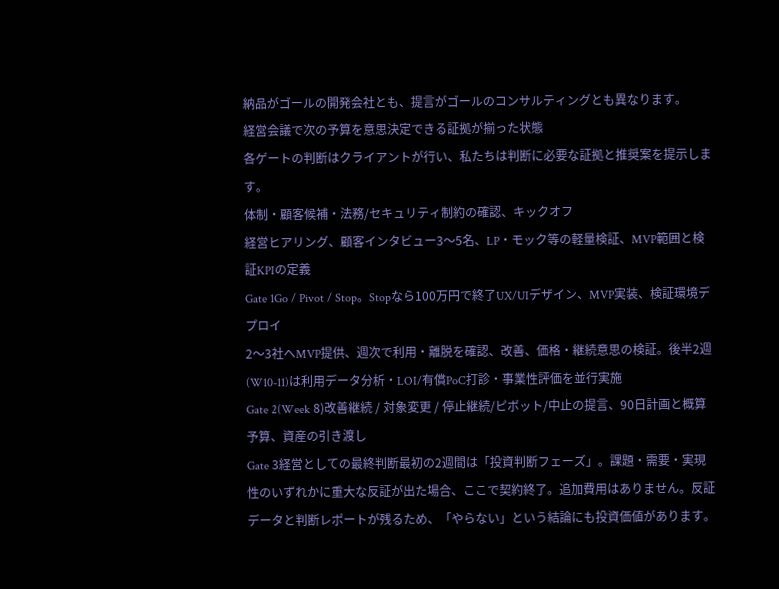納品がゴールの開発会社とも、提言がゴールのコンサルティングとも異なります。
経営会議で次の予算を意思決定できる証拠が揃った状態
各ゲートの判断はクライアントが行い、私たちは判断に必要な証拠と推奨案を提示します。
体制・顧客候補・法務/セキュリティ制約の確認、キックオフ
経営ヒアリング、顧客インタビュー3〜5名、LP・モック等の軽量検証、MVP範囲と検証KPIの定義
Gate 1Go / Pivot / Stop。Stopなら100万円で終了UX/UIデザイン、MVP実装、検証環境デプロイ
2〜3社へMVP提供、週次で利用・離脱を確認、改善、価格・継続意思の検証。後半2週(W10-11)は利用データ分析・LOI/有償PoC打診・事業性評価を並行実施
Gate 2(Week 8)改善継続 / 対象変更 / 停止継続/ピボット/中止の提言、90日計画と概算予算、資産の引き渡し
Gate 3経営としての最終判断最初の2週間は「投資判断フェーズ」。課題・需要・実現性のいずれかに重大な反証が出た場合、ここで契約終了。追加費用はありません。反証データと判断レポートが残るため、「やらない」という結論にも投資価値があります。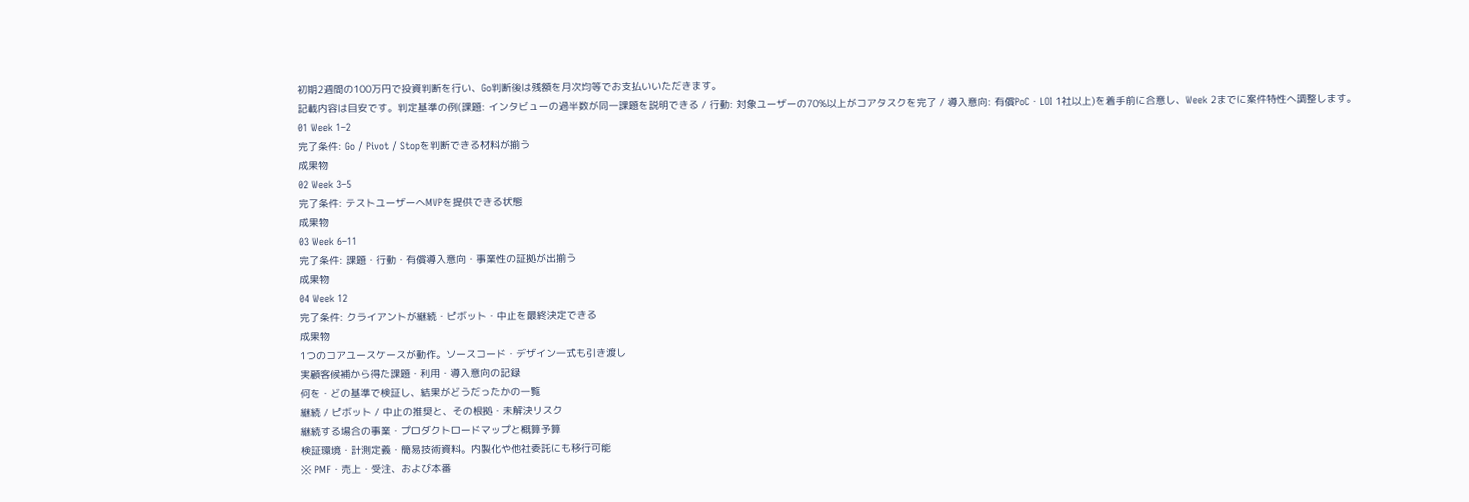初期2週間の100万円で投資判断を行い、Go判断後は残額を月次均等でお支払いいただきます。
記載内容は目安です。判定基準の例(課題: インタビューの過半数が同一課題を説明できる / 行動: 対象ユーザーの70%以上がコアタスクを完了 / 導入意向: 有償PoC・LOI 1社以上)を着手前に合意し、Week 2までに案件特性へ調整します。
01 Week 1–2
完了条件: Go / Pivot / Stopを判断できる材料が揃う
成果物
02 Week 3–5
完了条件: テストユーザーへMVPを提供できる状態
成果物
03 Week 6–11
完了条件: 課題・行動・有償導入意向・事業性の証拠が出揃う
成果物
04 Week 12
完了条件: クライアントが継続・ピボット・中止を最終決定できる
成果物
1つのコアユースケースが動作。ソースコード・デザイン一式も引き渡し
実顧客候補から得た課題・利用・導入意向の記録
何を・どの基準で検証し、結果がどうだったかの一覧
継続 / ピボット / 中止の推奨と、その根拠・未解決リスク
継続する場合の事業・プロダクトロードマップと概算予算
検証環境・計測定義・簡易技術資料。内製化や他社委託にも移行可能
※ PMF・売上・受注、および本番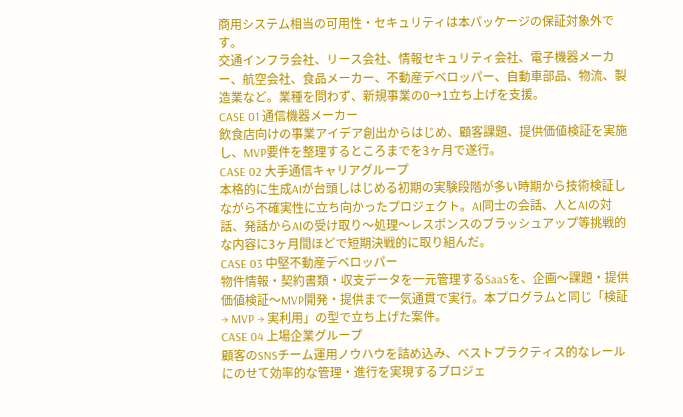商用システム相当の可用性・セキュリティは本パッケージの保証対象外です。
交通インフラ会社、リース会社、情報セキュリティ会社、電子機器メーカー、航空会社、食品メーカー、不動産デベロッパー、自動車部品、物流、製造業など。業種を問わず、新規事業の0→1立ち上げを支援。
CASE 01 通信機器メーカー
飲食店向けの事業アイデア創出からはじめ、顧客課題、提供価値検証を実施し、MVP要件を整理するところまでを3ヶ月で遂行。
CASE 02 大手通信キャリアグループ
本格的に生成AIが台頭しはじめる初期の実験段階が多い時期から技術検証しながら不確実性に立ち向かったプロジェクト。AI同士の会話、人とAIの対話、発話からAIの受け取り〜処理〜レスポンスのブラッシュアップ等挑戦的な内容に3ヶ月間ほどで短期決戦的に取り組んだ。
CASE 03 中堅不動産デベロッパー
物件情報・契約書類・収支データを一元管理するSaaSを、企画〜課題・提供価値検証〜MVP開発・提供まで一気通貫で実行。本プログラムと同じ「検証 → MVP → 実利用」の型で立ち上げた案件。
CASE 04 上場企業グループ
顧客のSNSチーム運用ノウハウを詰め込み、ベストプラクティス的なレールにのせて効率的な管理・進行を実現するプロジェ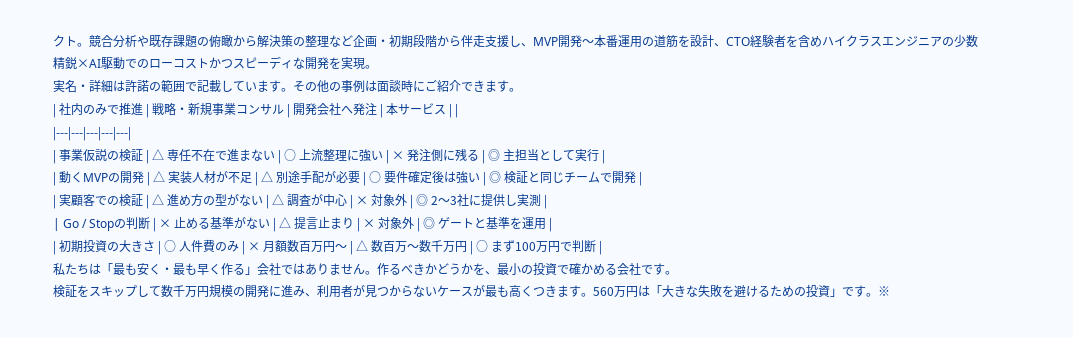クト。競合分析や既存課題の俯瞰から解決策の整理など企画・初期段階から伴走支援し、MVP開発〜本番運用の道筋を設計、CTO経験者を含めハイクラスエンジニアの少数精鋭×AI駆動でのローコストかつスピーディな開発を実現。
実名・詳細は許諾の範囲で記載しています。その他の事例は面談時にご紹介できます。
| 社内のみで推進 | 戦略・新規事業コンサル | 開発会社へ発注 | 本サービス | |
|---|---|---|---|---|
| 事業仮説の検証 | △ 専任不在で進まない | ○ 上流整理に強い | × 発注側に残る | ◎ 主担当として実行 |
| 動くMVPの開発 | △ 実装人材が不足 | △ 別途手配が必要 | ○ 要件確定後は強い | ◎ 検証と同じチームで開発 |
| 実顧客での検証 | △ 進め方の型がない | △ 調査が中心 | × 対象外 | ◎ 2〜3社に提供し実測 |
| Go / Stopの判断 | × 止める基準がない | △ 提言止まり | × 対象外 | ◎ ゲートと基準を運用 |
| 初期投資の大きさ | ○ 人件費のみ | × 月額数百万円〜 | △ 数百万〜数千万円 | ○ まず100万円で判断 |
私たちは「最も安く・最も早く作る」会社ではありません。作るべきかどうかを、最小の投資で確かめる会社です。
検証をスキップして数千万円規模の開発に進み、利用者が見つからないケースが最も高くつきます。560万円は「大きな失敗を避けるための投資」です。※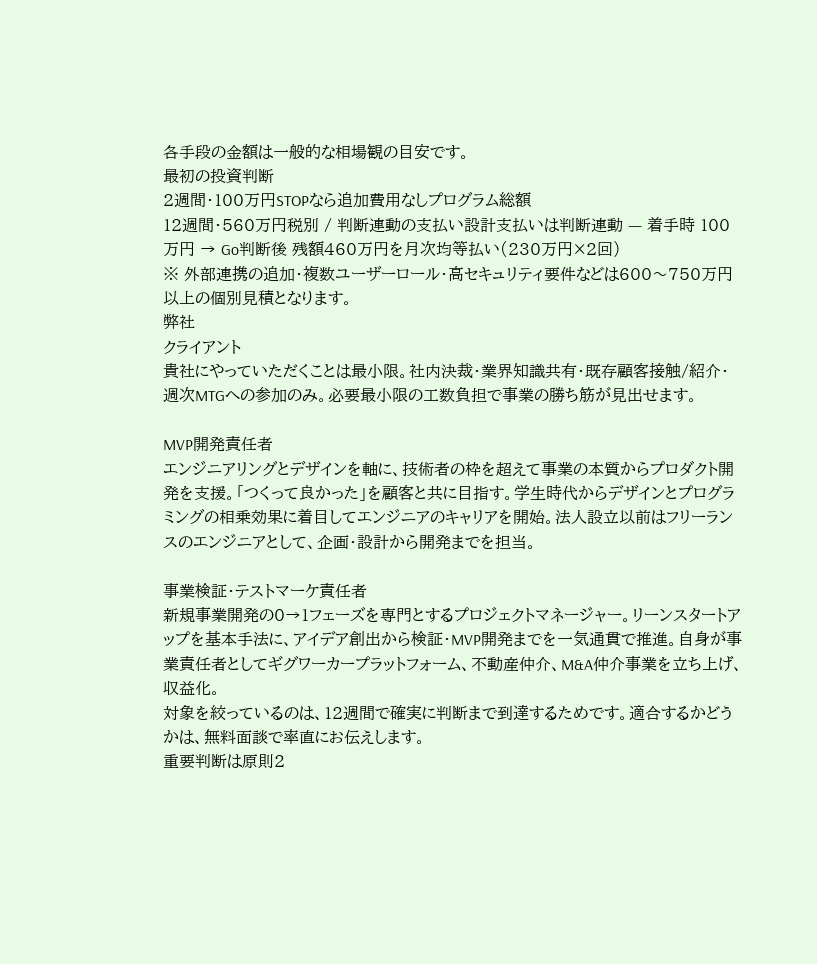各手段の金額は一般的な相場観の目安です。
最初の投資判断
2週間・100万円STOPなら追加費用なしプログラム総額
12週間・560万円税別 / 判断連動の支払い設計支払いは判断連動 — 着手時 100万円 → Go判断後 残額460万円を月次均等払い(230万円×2回)
※ 外部連携の追加・複数ユーザーロール・高セキュリティ要件などは600〜750万円以上の個別見積となります。
弊社
クライアント
貴社にやっていただくことは最小限。社内決裁・業界知識共有・既存顧客接触/紹介・週次MTGへの参加のみ。必要最小限の工数負担で事業の勝ち筋が見出せます。

MVP開発責任者
エンジニアリングとデザインを軸に、技術者の枠を超えて事業の本質からプロダクト開発を支援。「つくって良かった」を顧客と共に目指す。学生時代からデザインとプログラミングの相乗効果に着目してエンジニアのキャリアを開始。法人設立以前はフリーランスのエンジニアとして、企画・設計から開発までを担当。

事業検証・テストマーケ責任者
新規事業開発の0→1フェーズを専門とするプロジェクトマネージャー。リーンスタートアップを基本手法に、アイデア創出から検証・MVP開発までを一気通貫で推進。自身が事業責任者としてギグワーカープラットフォーム、不動産仲介、M&A仲介事業を立ち上げ、収益化。
対象を絞っているのは、12週間で確実に判断まで到達するためです。適合するかどうかは、無料面談で率直にお伝えします。
重要判断は原則2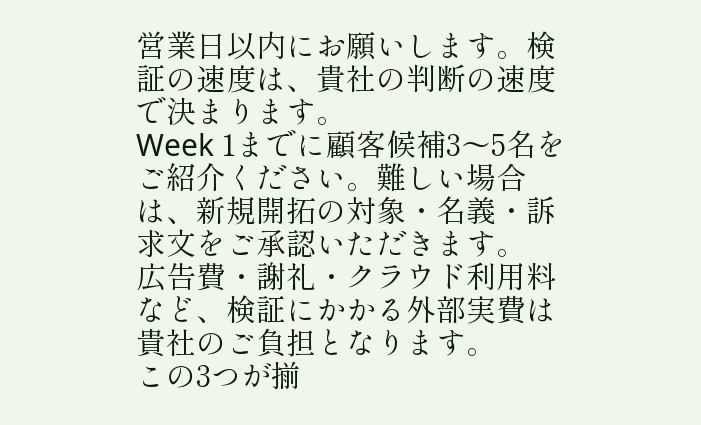営業日以内にお願いします。検証の速度は、貴社の判断の速度で決まります。
Week 1までに顧客候補3〜5名をご紹介ください。難しい場合は、新規開拓の対象・名義・訴求文をご承認いただきます。
広告費・謝礼・クラウド利用料など、検証にかかる外部実費は貴社のご負担となります。
この3つが揃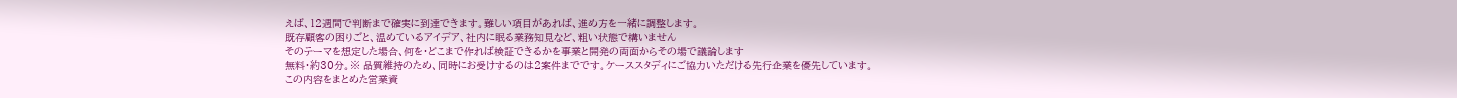えば、12週間で判断まで確実に到達できます。難しい項目があれば、進め方を一緒に調整します。
既存顧客の困りごと、温めているアイデア、社内に眠る業務知見など、粗い状態で構いません
そのテーマを想定した場合、何を・どこまで作れば検証できるかを事業と開発の両面からその場で議論します
無料・約30分。※ 品質維持のため、同時にお受けするのは2案件までです。ケーススタディにご協力いただける先行企業を優先しています。
この内容をまとめた営業資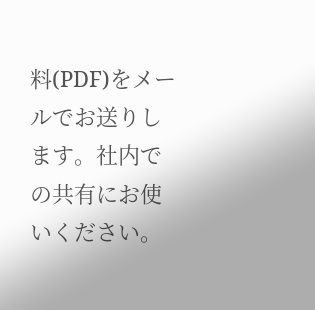料(PDF)をメールでお送りします。社内での共有にお使いください。